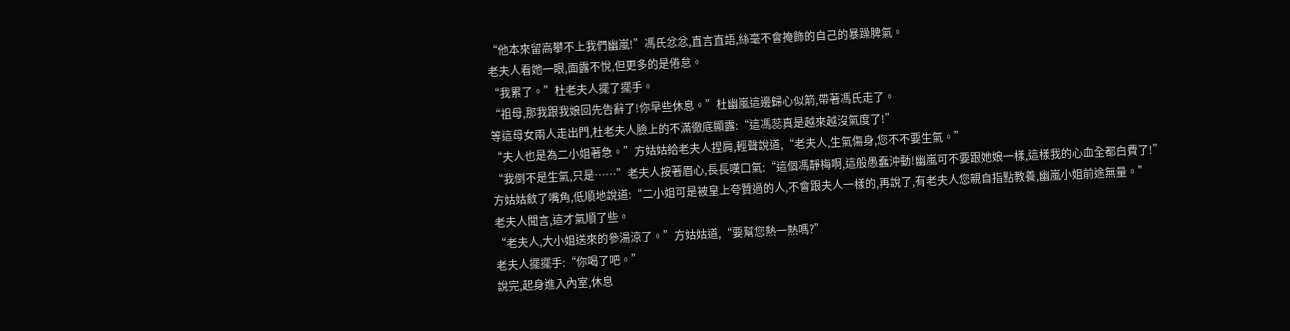“他本來留高攀不上我們幽嵐!”馮氏忿忿,直言直語,絲毫不會掩飾的自己的暴躁脾氣。
老夫人看她一眼,面露不悅,但更多的是倦怠。
“我累了。”杜老夫人擺了擺手。
“祖母,那我跟我娘回先告辭了!你早些休息。”杜幽嵐這邊歸心似箭,帶著馮氏走了。
等這母女兩人走出門,杜老夫人臉上的不滿徹底顯露:“這馮蕊真是越來越沒氣度了!”
“夫人也是為二小姐著急。”方姑姑給老夫人捏肩,輕聲說道,“老夫人,生氣傷身,您不不要生氣。”
“我倒不是生氣,只是……”老夫人按著眉心,長長嘆口氣:“這個馮靜梅啊,這般愚蠢沖動!幽嵐可不要跟她娘一樣,這樣我的心血全都白費了!”
方姑姑斂了嘴角,低順地說道:“二小姐可是被皇上夸贊過的人,不會跟夫人一樣的,再說了,有老夫人您親自指點教養,幽嵐小姐前途無量。”
老夫人聞言,這才氣順了些。
“老夫人,大小姐送來的參湯涼了。”方姑姑道,“要幫您熱一熱嗎?”
老夫人擺擺手:“你喝了吧。”
說完,起身進入內室,休息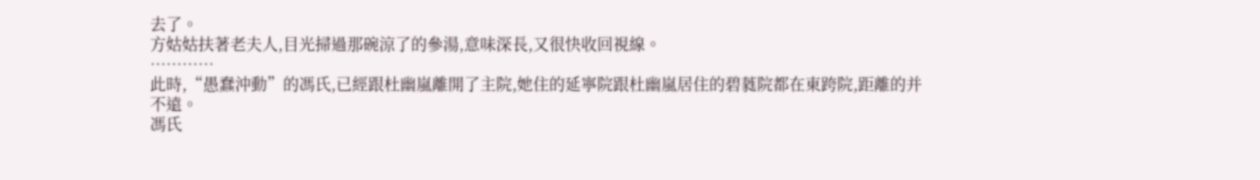去了。
方姑姑扶著老夫人,目光掃過那碗涼了的參湯,意味深長,又很快收回視線。
…………
此時,“愚蠢沖動”的馮氏,已經跟杜幽嵐離開了主院,她住的延寧院跟杜幽嵐居住的碧蕤院都在東跨院,距離的并不遠。
馮氏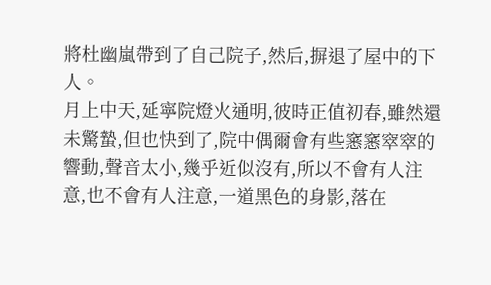將杜幽嵐帶到了自己院子,然后,摒退了屋中的下人。
月上中天,延寧院燈火通明,彼時正值初春,雖然還未驚蟄,但也快到了,院中偶爾會有些窸窸窣窣的響動,聲音太小,幾乎近似沒有,所以不會有人注意,也不會有人注意,一道黑色的身影,落在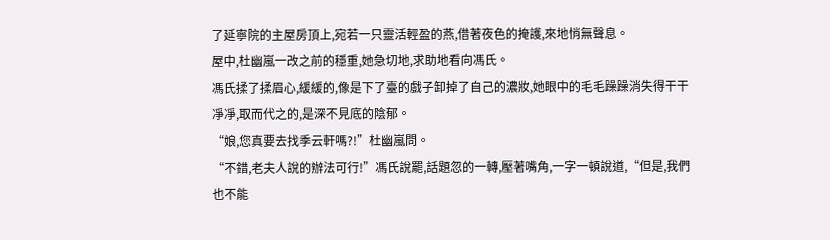了延寧院的主屋房頂上,宛若一只靈活輕盈的燕,借著夜色的掩護,來地悄無聲息。
屋中,杜幽嵐一改之前的穩重,她急切地,求助地看向馮氏。
馮氏揉了揉眉心,緩緩的,像是下了臺的戲子卸掉了自己的濃妝,她眼中的毛毛躁躁消失得干干凈凈,取而代之的,是深不見底的陰郁。
“娘,您真要去找季云軒嗎?!”杜幽嵐問。
“不錯,老夫人說的辦法可行!”馮氏說罷,話題忽的一轉,壓著嘴角,一字一頓說道,“但是,我們也不能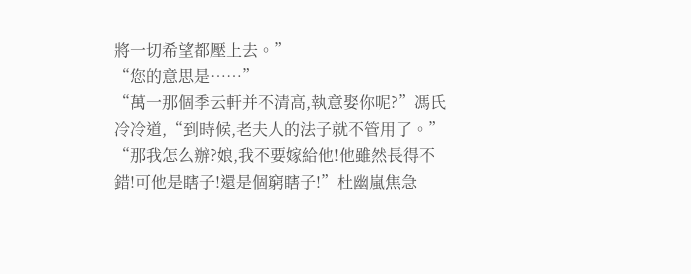將一切希望都壓上去。”
“您的意思是……”
“萬一那個季云軒并不清高,執意娶你呢?”馮氏冷冷道,“到時候,老夫人的法子就不管用了。”
“那我怎么辦?娘,我不要嫁給他!他雖然長得不錯!可他是瞎子!還是個窮瞎子!”杜幽嵐焦急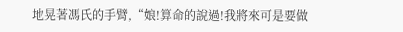地晃著馮氏的手臂,“娘!算命的說過!我將來可是要做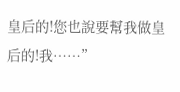皇后的!您也說要幫我做皇后的!我……”